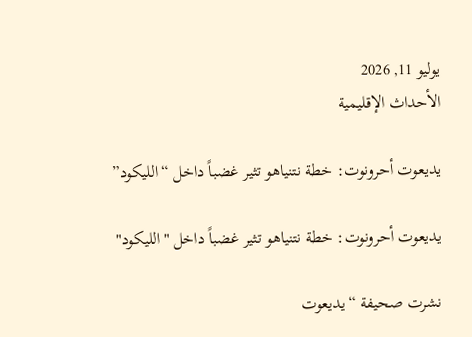يوليو 11, 2026
الأحداث الإقليمية

يديعوت أحرونوت: خطة نتنياهو تثير غضباً داخل “الليكود”

يديعوت أحرونوت: خطة نتنياهو تثير غضباً داخل "الليكود"

نشرت صحيفة “يديعوت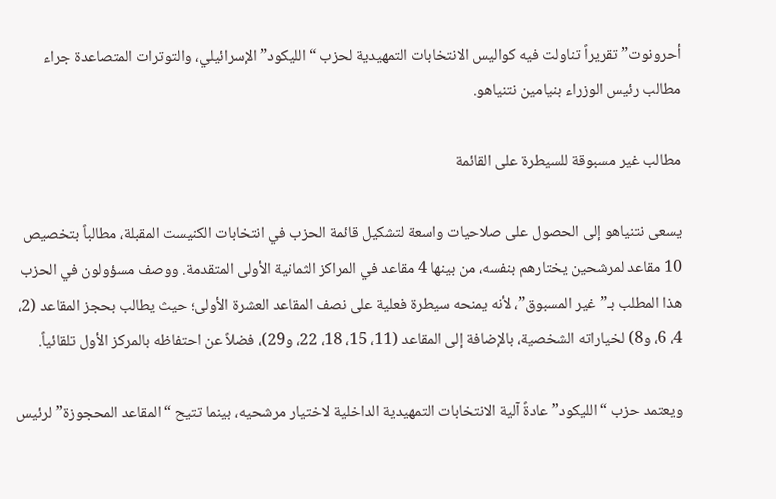أحرونوت” تقريراً تناولت فيه كواليس الانتخابات التمهيدية لحزب “الليكود” الإسرائيلي، والتوترات المتصاعدة جراء مطالب رئيس الوزراء بنيامين نتنياهو.

مطالب غير مسبوقة للسيطرة على القائمة

يسعى نتنياهو إلى الحصول على صلاحيات واسعة لتشكيل قائمة الحزب في انتخابات الكنيست المقبلة، مطالباً بتخصيص 10 مقاعد لمرشحين يختارهم بنفسه، من بينها 4 مقاعد في المراكز الثمانية الأولى المتقدمة. ووصف مسؤولون في الحزب هذا المطلب بـ”غير المسبوق”، لأنه يمنحه سيطرة فعلية على نصف المقاعد العشرة الأولى؛ حيث يطالب بحجز المقاعد (2، 4، 6، و8) لخياراته الشخصية، بالإضافة إلى المقاعد (11، 15، 18، 22، و29)، فضلاً عن احتفاظه بالمركز الأول تلقائياً.

ويعتمد حزب “الليكود” عادةً آلية الانتخابات التمهيدية الداخلية لاختيار مرشحيه، بينما تتيح “المقاعد المحجوزة” لرئيس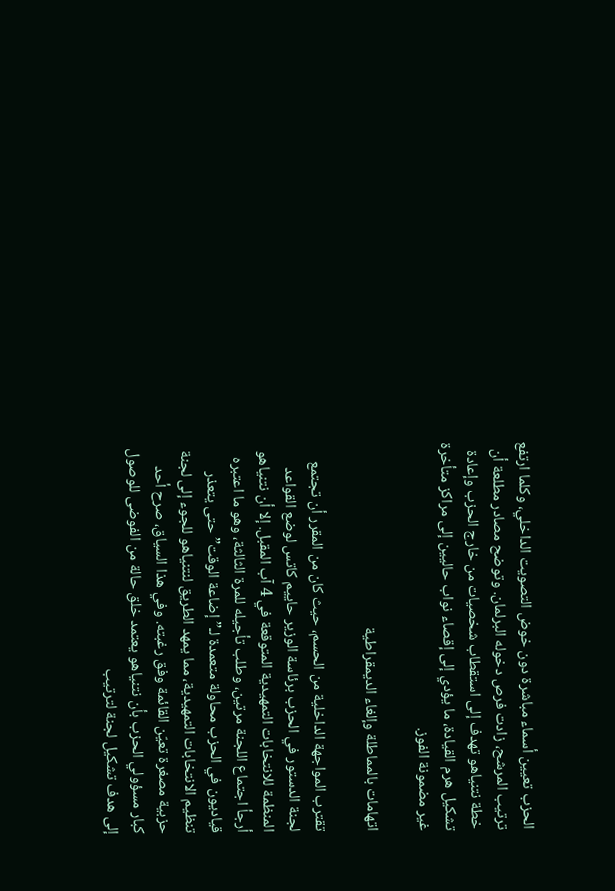الحزب تعيين أسماء مباشرة دون خوض التصويت الداخلي، وكلما ارتفع ترتيب المرشح، زادت فرص دخوله البرلمان. وتوضح مصادر مطلعة أن خطة نتنياهو تهدف إلى استقطاب شخصيات من خارج الحزب وإعادة تشكيل هرم القيادة، ما يؤدي إلى إقصاء نواب حاليين إلى مراكز متأخرة غير مضمونة الفوز.

اتهامات بالمماطلة وإلغاء الديمقراطية

تقترب المواجهة الداخلية من الحسم، حيث كان من المقرر أن تجتمع لجنة الدستور في الحزب برئاسة الوزير حاييم كاتس لوضع القواعد المنظمة للانتخابات التمهيدية المتوقعة في 4 آب المقبل. إلا أن نتنياهو أرجأ اجتماع اللجنة مرتين، وطلب تأجيله للمرة الثالثة، وهو ما اعتبره قياديون في الحزب محاولة متعمدة لـ”إضاعة الوقت” حتى يتعذر تنظيم الانتخابات التمهيدية، مما يمهد الطريق لنتنياهو للجوء إلى لجنة حزبية مصغرة تعيّن القائمة وفق رغبته. وفي هذا السياق، صرح أحد كبار مسؤولي الحزب بأن نتنياهو يعتمد خلق حالة من الفوضى للوصول إلى هدف تشكيل لجنة لترتيب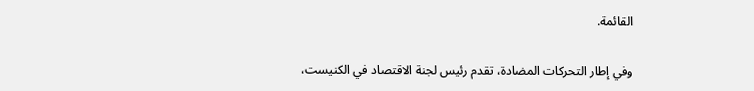القائمة.

وفي إطار التحركات المضادة، تقدم رئيس لجنة الاقتصاد في الكنيست،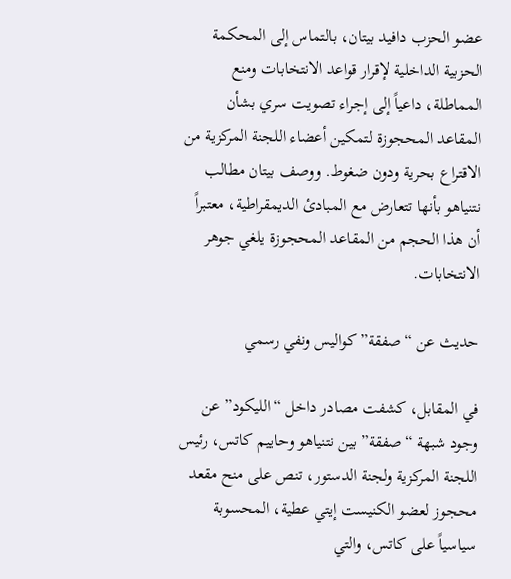عضو الحزب دافيد بيتان، بالتماس إلى المحكمة الحزبية الداخلية لإقرار قواعد الانتخابات ومنع المماطلة، داعياً إلى إجراء تصويت سري بشأن المقاعد المحجوزة لتمكين أعضاء اللجنة المركزية من الاقتراع بحرية ودون ضغوط. ووصف بيتان مطالب نتنياهو بأنها تتعارض مع المبادئ الديمقراطية، معتبراً أن هذا الحجم من المقاعد المحجوزة يلغي جوهر الانتخابات.

حديث عن “صفقة” كواليس ونفي رسمي

في المقابل، كشفت مصادر داخل “الليكود” عن وجود شبهة “صفقة” بين نتنياهو وحاييم كاتس، رئيس اللجنة المركزية ولجنة الدستور، تنص على منح مقعد محجوز لعضو الكنيست إيتي عطية، المحسوبة سياسياً على كاتس، والتي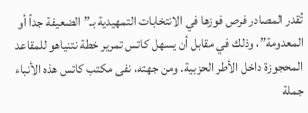تُقدر المصادر فرص فوزها في الانتخابات التمهيدية بـ”الضعيفة جداً أو المعدومة”، وذلك في مقابل أن يسهل كاتس تمرير خطة نتنياهو للمقاعد المحجوزة داخل الأطر الحزبية. ومن جهته، نفى مكتب كاتس هذه الأنباء جملة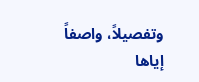وتفصيلاً، واصفاً إياها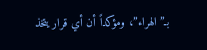بـ”الهراء”، ومؤكداً أن أي قرار يتخذ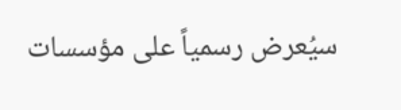سيُعرض رسمياً على مؤسسات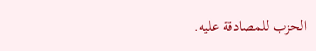الحزب للمصادقة عليه.